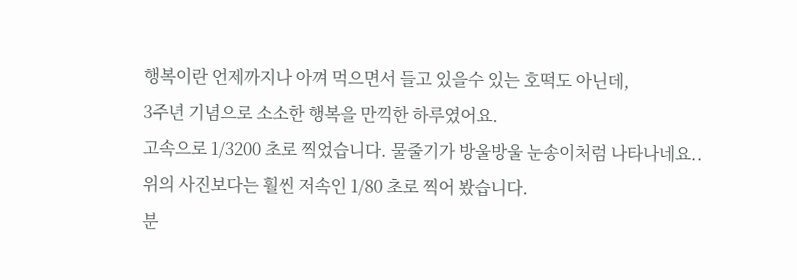행복이란 언제까지나 아껴 먹으면서 들고 있을수 있는 호떡도 아닌데,
3주년 기념으로 소소한 행복을 만끽한 하루였어요.
고속으로 1/3200 초로 찍었습니다. 물줄기가 방울방울 눈송이처럼 나타나네요..
위의 사진보다는 훨씬 저속인 1/80 초로 찍어 봤습니다.
분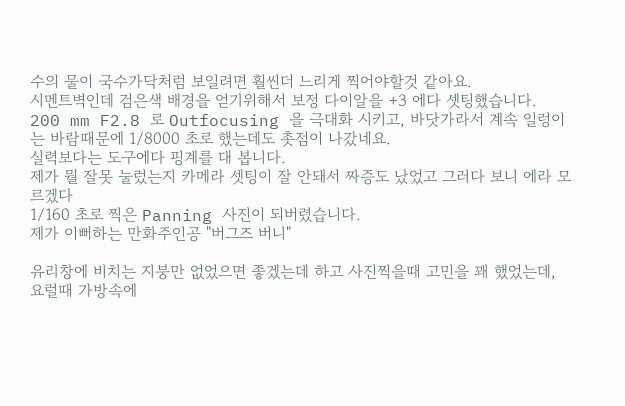수의 물이 국수가닥처럼 보일려면 훨씬더 느리게 찍어야할것 같아요.
시멘트벽인데 검은색 배경을 얻기위해서 보정 다이알을 +3 에다 셋팅했습니다.
200 mm F2.8 로 Outfocusing 을 극대화 시키고, 바닷가라서 계속 일렁이는 바람때문에 1/8000 초로 했는데도 촛점이 나갔네요.
실력보다는 도구에다 핑계를 대 봅니다.
제가 뭘 잘못 눌렀는지 카메라 셋팅이 잘 안돼서 짜증도 났었고 그러다 보니 에라 모르겠다
1/160 초로 찍은 Panning 사진이 되버렸습니다.
제가 이뻐하는 만화주인공 "버그즈 버니"

유리창에 비치는 지붕만 없었으면 좋겠는데 하고 사진찍을때 고민을 꽤 했었는데,
요럴때 가방속에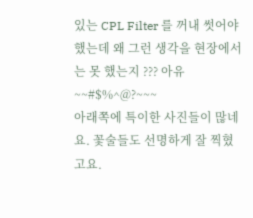있는 CPL Filter 를 꺼내 썻어야 했는데 왜 그런 생각을 현장에서는 못 했는지 ??? 아유~~#$%^@?~~~
아래쪽에 특이한 사진들이 많네요. 꽃술들도 선명하게 잘 찍혔고요.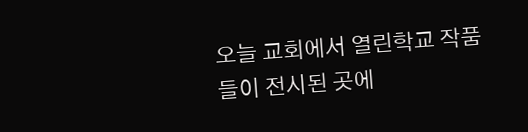오늘 교회에서 열린학교 작품들이 전시된 곳에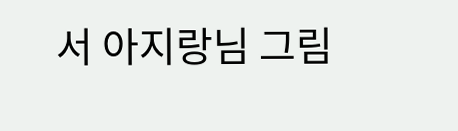서 아지랑님 그림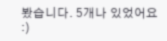봤습니다. 5개나 있었어요 :)